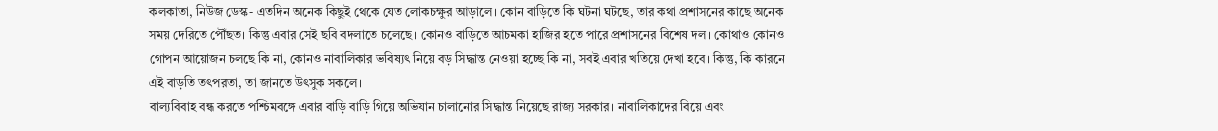কলকাতা, নিউজ ডেস্ক- এতদিন অনেক কিছুই থেকে যেত লোকচক্ষুর আড়ালে। কোন বাড়িতে কি ঘটনা ঘটছে, তার কথা প্রশাসনের কাছে অনেক সময় দেরিতে পৌঁছত। কিন্তু এবার সেই ছবি বদলাতে চলেছে। কোনও বাড়িতে আচমকা হাজির হতে পারে প্রশাসনের বিশেষ দল। কোথাও কোনও গোপন আয়োজন চলছে কি না, কোনও নাবালিকার ভবিষ্যৎ নিয়ে বড় সিদ্ধান্ত নেওয়া হচ্ছে কি না, সবই এবার খতিয়ে দেখা হবে। কিন্তু, কি কারনে এই বাড়তি তৎপরতা, তা জানতে উৎসুক সকলে।
বাল্যবিবাহ বন্ধ করতে পশ্চিমবঙ্গে এবার বাড়ি বাড়ি গিয়ে অভিযান চালানোর সিদ্ধান্ত নিয়েছে রাজ্য সরকার। নাবালিকাদের বিয়ে এবং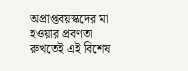অপ্রাপ্তবয়স্কদের মা হওয়ার প্রবণতা রুখতেই এই বিশেষ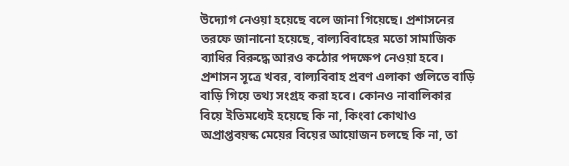উদ্যোগ নেওয়া হয়েছে বলে জানা গিয়েছে। প্রশাসনের তরফে জানানো হয়েছে, বাল্যবিবাহের মতো সামাজিক ব্যাধির বিরুদ্ধে আরও কঠোর পদক্ষেপ নেওয়া হবে। প্রশাসন সূত্রে খবর, বাল্যবিবাহ প্রবণ এলাকা গুলিতে বাড়ি বাড়ি গিয়ে তথ্য সংগ্রহ করা হবে। কোনও নাবালিকার বিয়ে ইতিমধ্যেই হয়েছে কি না, কিংবা কোথাও অপ্রাপ্তবয়স্ক মেয়ের বিয়ের আয়োজন চলছে কি না, তা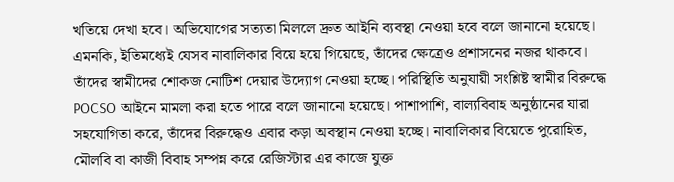খতিয়ে দেখা হবে। অভিযোগের সত্যতা মিললে দ্রুত আইনি ব্যবস্থা নেওয়া হবে বলে জানানো হয়েছে।
এমনকি, ইতিমধ্যেই যেসব নাবালিকার বিয়ে হয়ে গিয়েছে, তাঁদের ক্ষেত্রেও প্রশাসনের নজর থাকবে। তাঁদের স্বামীদের শোকজ নোটিশ দেয়ার উদ্যোগ নেওয়া হচ্ছে। পরিস্থিতি অনুযায়ী সংশ্লিষ্ট স্বামীর বিরুদ্ধে POCSO আইনে মামলা করা হতে পারে বলে জানানো হয়েছে। পাশাপাশি, বাল্যবিবাহ অনুষ্ঠানের যারা সহযোগিতা করে, তাঁদের বিরুদ্ধেও এবার কড়া অবস্থান নেওয়া হচ্ছে। নাবালিকার বিয়েতে পুরোহিত, মৌলবি বা কাজী বিবাহ সম্পন্ন করে রেজিস্টার এর কাজে যুক্ত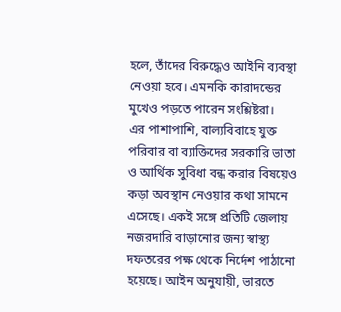হলে, তাঁদের বিরুদ্ধেও আইনি ব্যবস্থা নেওয়া হবে। এমনকি কারাদন্ডের মুখেও পড়তে পারেন সংশ্লিষ্টরা।
এর পাশাপাশি, বাল্যবিবাহে যুক্ত পরিবার বা ব্যাক্তিদের সরকারি ভাতা ও আর্থিক সুবিধা বন্ধ করার বিষয়েও কড়া অবস্থান নেওয়ার কথা সামনে এসেছে। একই সঙ্গে প্রতিটি জেলায় নজরদারি বাড়ানোর জন্য স্বাস্থ্য দফতরের পক্ষ থেকে নির্দেশ পাঠানো হয়েছে। আইন অনুযায়ী, ভারতে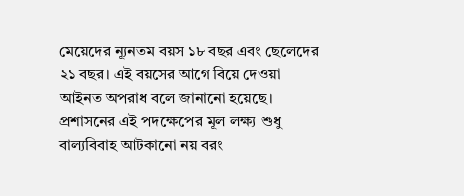মেয়েদের ন্যূনতম বয়স ১৮ বছর এবং ছেলেদের ২১ বছর। এই বয়সের আগে বিয়ে দেওয়া আইনত অপরাধ বলে জানানো হয়েছে। প্রশাসনের এই পদক্ষেপের মূল লক্ষ্য শুধু বাল্যবিবাহ আটকানো নয় বরং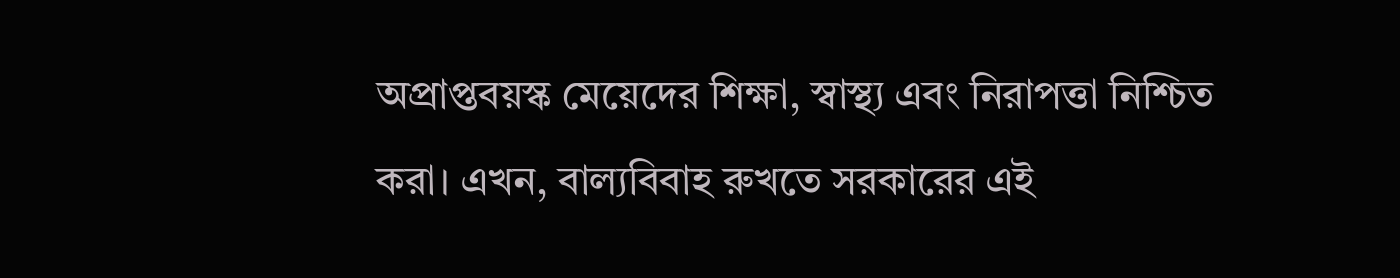অপ্রাপ্তবয়স্ক মেয়েদের শিক্ষা, স্বাস্থ্য এবং নিরাপত্তা নিশ্চিত করা। এখন, বাল্যবিবাহ রুখতে সরকারের এই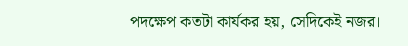পদক্ষেপ কতটা কার্যকর হয়, সেদিকেই নজর।